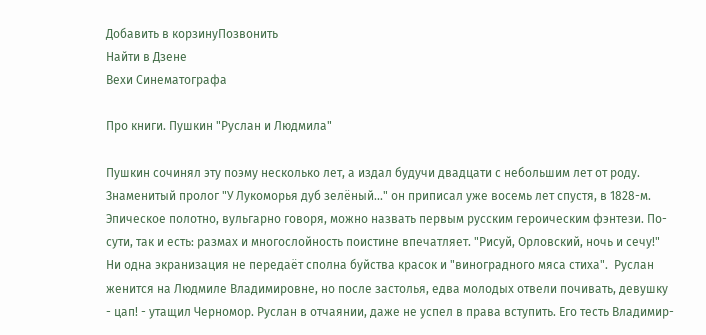Добавить в корзинуПозвонить
Найти в Дзене
Вехи Синематографа

Про книги. Пушкин "Руслан и Людмила"

Пушкин сочинял эту поэму несколько лет, а издал будучи двадцати с небольшим лет от роду. Знаменитый пролог "У Лукоморья дуб зелёный..." он приписал уже восемь лет спустя, в 1828-м. Эпическое полотно, вульгарно говоря, можно назвать первым русским героическим фэнтези. По-сути, так и есть: размах и многослойность поистине впечатляет. "Рисуй, Орловский, ночь и сечу!" Ни одна экранизация не передаёт сполна буйства красок и "виноградного мяса стиха".  Руслан женится на Людмиле Владимировне, но после застолья, едва молодых отвели почивать, девушку - цап! - утащил Черномор. Руслан в отчаянии, даже не успел в права вступить. Его тесть Владимир-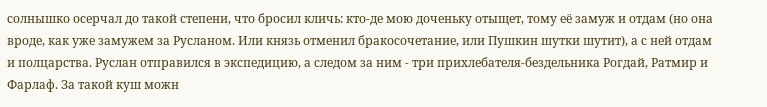солнышко осерчал до такой степени, что бросил кличь: кто-де мою доченьку отыщет, тому её замуж и отдам (но она вроде, как уже замужем за Русланом. Или князь отменил бракосочетание, или Пушкин шутки шутит), а с ней отдам и полцарства. Руслан отправился в экспедицию, а следом за ним - три прихлебателя-бездельника Рогдай, Ратмир и Фарлаф. За такой куш можн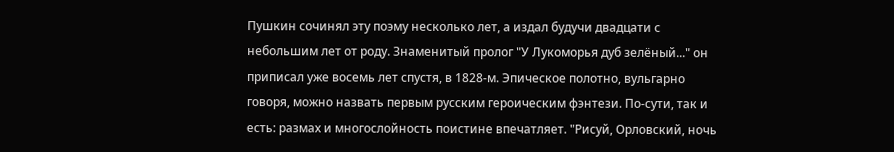Пушкин сочинял эту поэму несколько лет, а издал будучи двадцати с небольшим лет от роду. Знаменитый пролог "У Лукоморья дуб зелёный..." он приписал уже восемь лет спустя, в 1828-м. Эпическое полотно, вульгарно говоря, можно назвать первым русским героическим фэнтези. По-сути, так и есть: размах и многослойность поистине впечатляет. "Рисуй, Орловский, ночь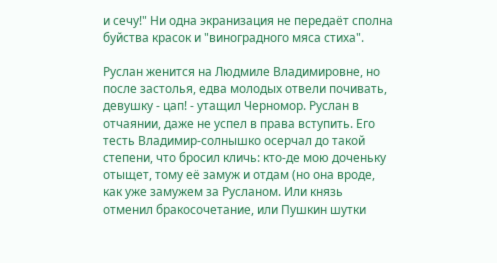и сечу!" Ни одна экранизация не передаёт сполна буйства красок и "виноградного мяса стиха".

Руслан женится на Людмиле Владимировне, но после застолья, едва молодых отвели почивать, девушку - цап! - утащил Черномор. Руслан в отчаянии, даже не успел в права вступить. Его тесть Владимир-солнышко осерчал до такой степени, что бросил кличь: кто-де мою доченьку отыщет, тому её замуж и отдам (но она вроде, как уже замужем за Русланом. Или князь отменил бракосочетание, или Пушкин шутки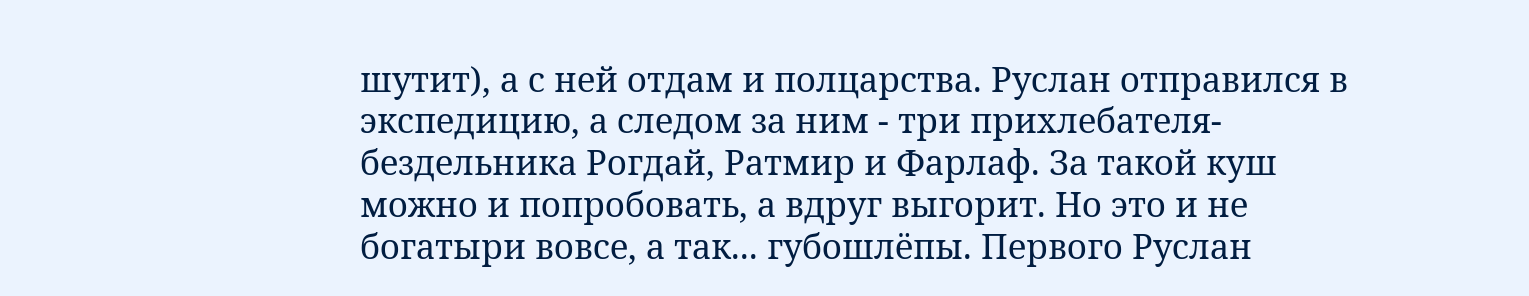шутит), а с ней отдам и полцарства. Руслан отправился в экспедицию, а следом за ним - три прихлебателя-бездельника Рогдай, Ратмир и Фарлаф. За такой куш можно и попробовать, а вдруг выгорит. Но это и не богатыри вовсе, а так... губошлёпы. Первого Руслан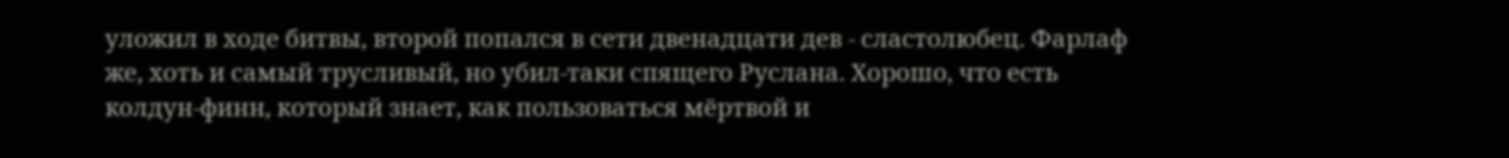уложил в ходе битвы, второй попался в сети двенадцати дев - сластолюбец. Фарлаф же, хоть и самый трусливый, но убил-таки спящего Руслана. Хорошо, что есть колдун-финн, который знает, как пользоваться мёртвой и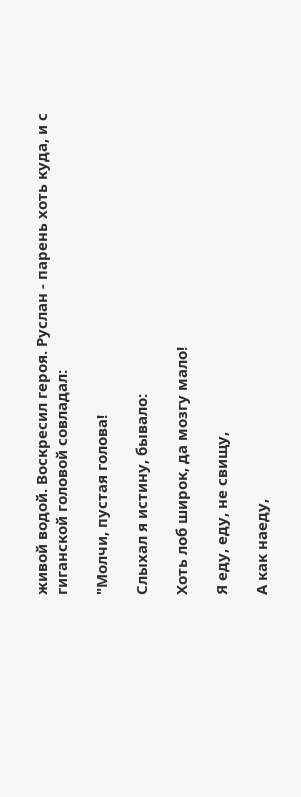живой водой. Воскресил героя. Руслан - парень хоть куда, и с гиганской головой совладал:

"Молчи, пустая голова!

Слыхал я истину, бывало:

Хоть лоб широк, да мозгу мало!

Я еду, еду, не свищу,

А как наеду,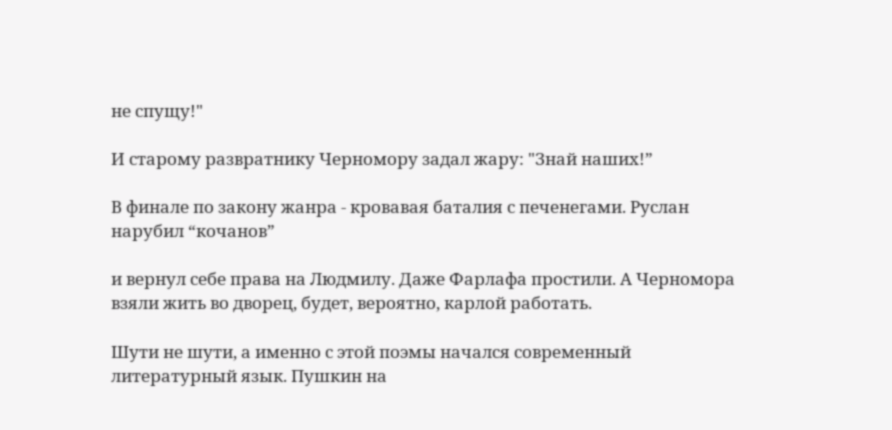не спущу!"

И старому развратнику Черномору задал жару: "Знай наших!”

В финале по закону жанра - кровавая баталия с печенегами. Руслан нарубил “кочанов”

и вернул себе права на Людмилу. Даже Фарлафа простили. А Черномора взяли жить во дворец, будет, вероятно, карлой работать.

Шути не шути, а именно с этой поэмы начался современный литературный язык. Пушкин на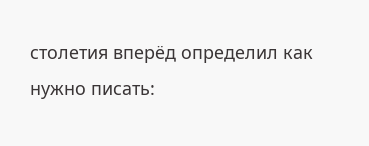столетия вперёд определил как нужно писать: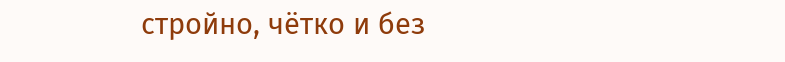стройно, чётко и без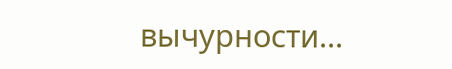вычурности...